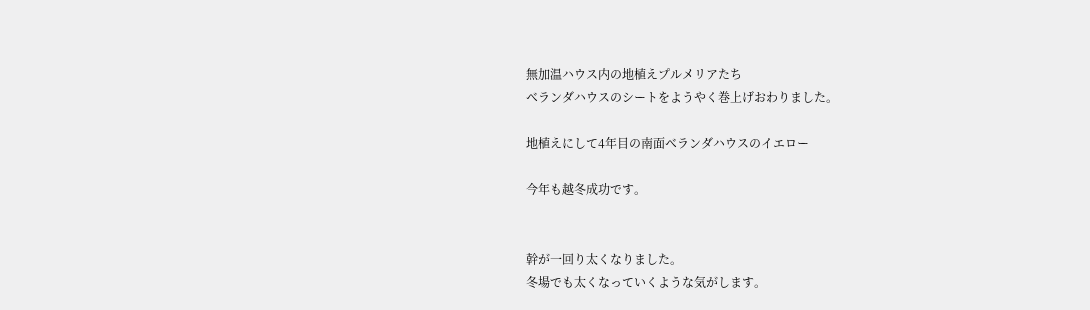無加温ハウス内の地植えプルメリアたち
ベランダハウスのシートをようやく巻上げおわりました。

地植えにして4年目の南面ベランダハウスのイエロー

今年も越冬成功です。


幹が一回り太くなりました。
冬場でも太くなっていくような気がします。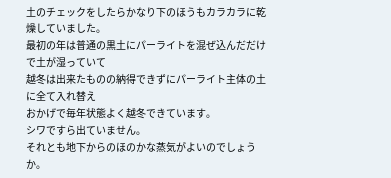土のチェックをしたらかなり下のほうもカラカラに乾燥していました。
最初の年は普通の黒土にパーライトを混ぜ込んだだけで土が湿っていて
越冬は出来たものの納得できずにパーライト主体の土に全て入れ替え
おかげで毎年状態よく越冬できています。
シワですら出ていません。
それとも地下からのほのかな蒸気がよいのでしょうか。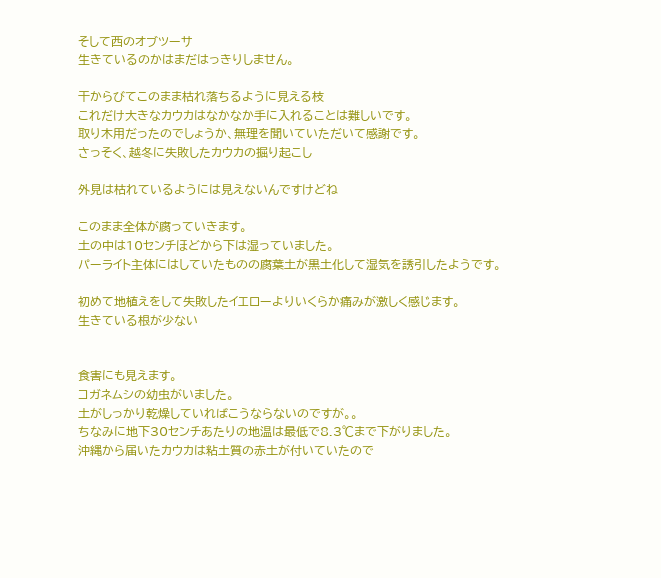そして西のオブツーサ
生きているのかはまだはっきりしません。

干からびてこのまま枯れ落ちるように見える枝
これだけ大きなカウカはなかなか手に入れることは難しいです。
取り木用だったのでしょうか、無理を聞いていただいて感謝です。
さっそく、越冬に失敗したカウカの掘り起こし

外見は枯れているようには見えないんですけどね

このまま全体が腐っていきます。
土の中は10センチほどから下は湿っていました。
パーライト主体にはしていたものの腐葉土が黒土化して湿気を誘引したようです。

初めて地植えをして失敗したイエローよりいくらか痛みが激しく感じます。
生きている根が少ない


食害にも見えます。
コガネムシの幼虫がいました。
土がしっかり乾燥していればこうならないのですが。。
ちなみに地下30センチあたりの地温は最低で8.3℃まで下がりました。
沖縄から届いたカウカは粘土質の赤土が付いていたので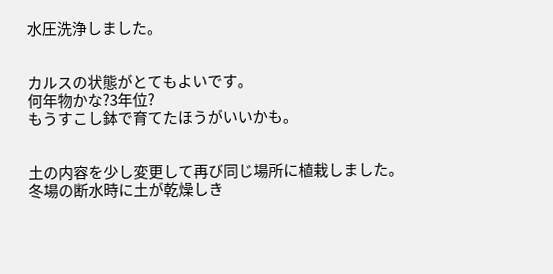水圧洗浄しました。


カルスの状態がとてもよいです。
何年物かな?3年位?
もうすこし鉢で育てたほうがいいかも。


土の内容を少し変更して再び同じ場所に植栽しました。
冬場の断水時に土が乾燥しき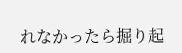れなかったら掘り起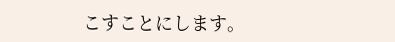こすことにします。